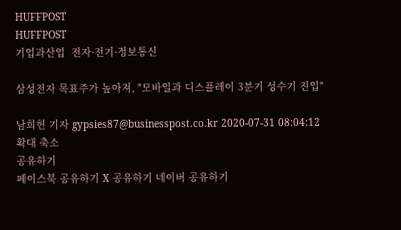HUFFPOST
HUFFPOST
기업과산업  전자·전기·정보통신

삼성전자 목표주가 높아져, "모바일과 디스플레이 3분기 성수기 진입"

남희헌 기자 gypsies87@businesspost.co.kr 2020-07-31 08:04:12
확대 축소
공유하기
페이스북 공유하기 X 공유하기 네이버 공유하기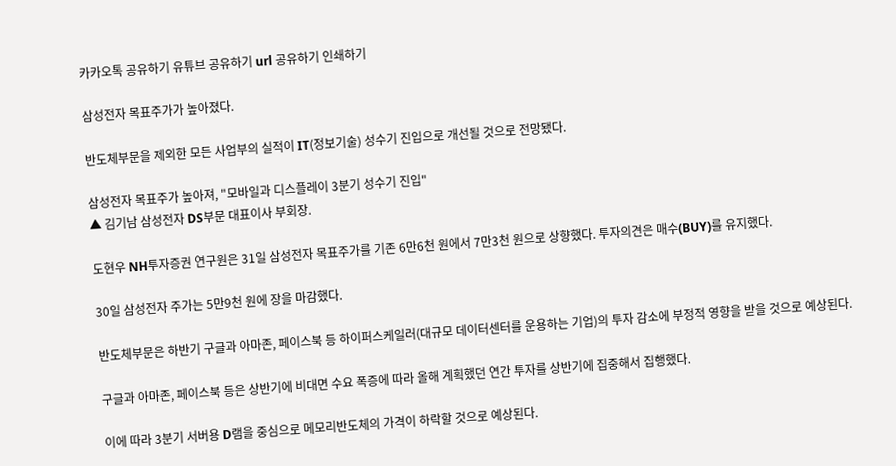카카오톡 공유하기 유튜브 공유하기 url 공유하기 인쇄하기

삼성전자 목표주가가 높아졌다.

반도체부문을 제외한 모든 사업부의 실적이 IT(정보기술) 성수기 진입으로 개선될 것으로 전망됐다.

삼성전자 목표주가 높아져, "모바일과 디스플레이 3분기 성수기 진입"
▲ 김기남 삼성전자 DS부문 대표이사 부회장.

도현우 NH투자증권 연구원은 31일 삼성전자 목표주가를 기존 6만6천 원에서 7만3천 원으로 상향했다. 투자의견은 매수(BUY)를 유지했다.

30일 삼성전자 주가는 5만9천 원에 장을 마감했다.

반도체부문은 하반기 구글과 아마존, 페이스북 등 하이퍼스케일러(대규모 데이터센터를 운용하는 기업)의 투자 감소에 부정적 영향을 받을 것으로 예상된다.

구글과 아마존, 페이스북 등은 상반기에 비대면 수요 폭증에 따라 올해 계획했던 연간 투자를 상반기에 집중해서 집행했다.

이에 따라 3분기 서버용 D램을 중심으로 메모리반도체의 가격이 하락할 것으로 예상된다.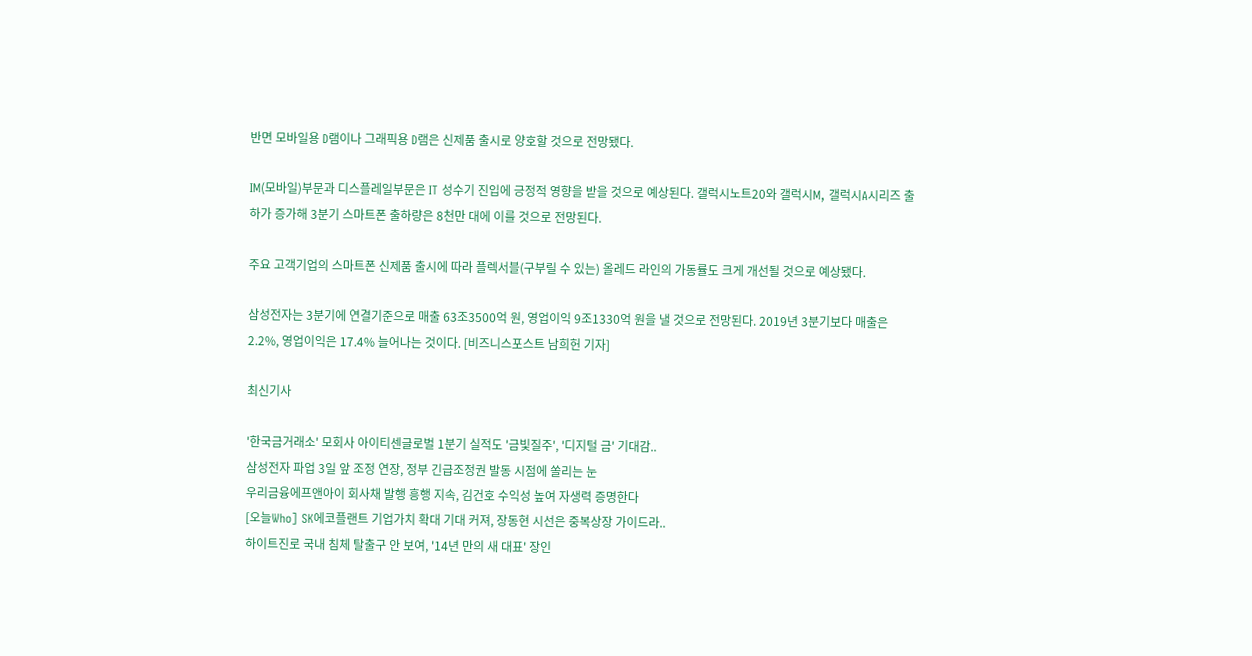반면 모바일용 D램이나 그래픽용 D램은 신제품 출시로 양호할 것으로 전망됐다.

IM(모바일)부문과 디스플레일부문은 IT 성수기 진입에 긍정적 영향을 받을 것으로 예상된다. 갤럭시노트20와 갤럭시M, 갤럭시A시리즈 출하가 증가해 3분기 스마트폰 출하량은 8천만 대에 이를 것으로 전망된다.

주요 고객기업의 스마트폰 신제품 출시에 따라 플렉서블(구부릴 수 있는) 올레드 라인의 가동률도 크게 개선될 것으로 예상됐다.

삼성전자는 3분기에 연결기준으로 매출 63조3500억 원, 영업이익 9조1330억 원을 낼 것으로 전망된다. 2019년 3분기보다 매출은 2.2%, 영업이익은 17.4% 늘어나는 것이다. [비즈니스포스트 남희헌 기자]

최신기사

'한국금거래소' 모회사 아이티센글로벌 1분기 실적도 '금빛질주', '디지털 금' 기대감..
삼성전자 파업 3일 앞 조정 연장, 정부 긴급조정권 발동 시점에 쏠리는 눈
우리금융에프앤아이 회사채 발행 흥행 지속, 김건호 수익성 높여 자생력 증명한다
[오늘Who] SK에코플랜트 기업가치 확대 기대 커져, 장동현 시선은 중복상장 가이드라..
하이트진로 국내 침체 탈출구 안 보여, '14년 만의 새 대표' 장인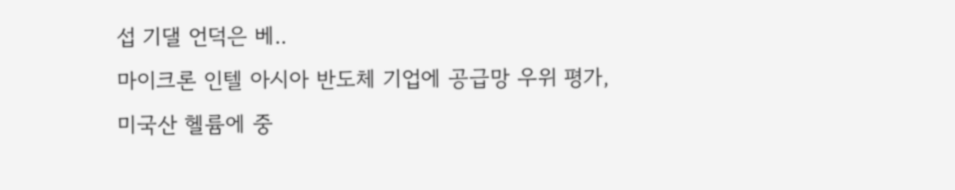섭 기댈 언덕은 베..
마이크론 인텔 아시아 반도체 기업에 공급망 우위 평가, 미국산 헬륨에 중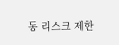동 리스크 제한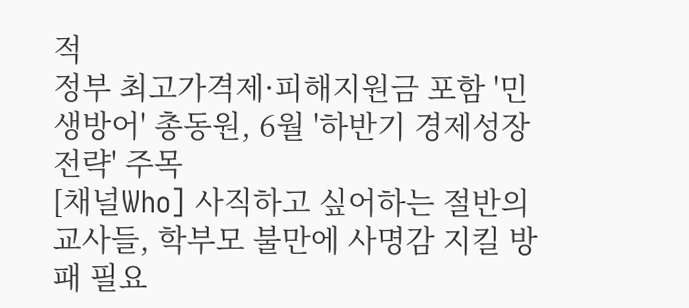적
정부 최고가격제·피해지원금 포함 '민생방어' 총동원, 6월 '하반기 경제성장전략' 주목
[채널Who] 사직하고 싶어하는 절반의 교사들, 학부모 불만에 사명감 지킬 방패 필요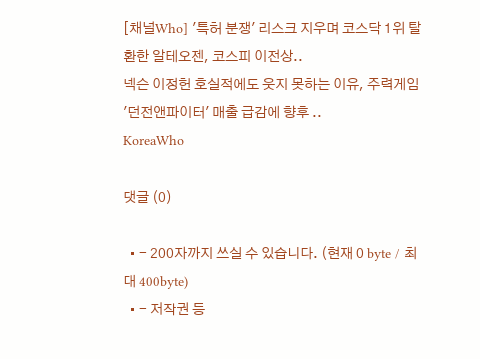[채널Who] '특허 분쟁' 리스크 지우며 코스닥 1위 탈환한 알테오젠, 코스피 이전상..
넥슨 이정헌 호실적에도 웃지 못하는 이유, 주력게임 '던전앤파이터' 매출 급감에 향후 ..
KoreaWho

댓글 (0)

  • - 200자까지 쓰실 수 있습니다. (현재 0 byte / 최대 400byte)
  • - 저작권 등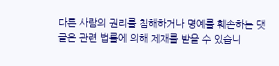다른 사람의 권리를 침해하거나 명예를 훼손하는 댓글은 관련 법률에 의해 제재를 받을 수 있습니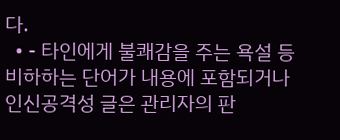다.
  • - 타인에게 불쾌감을 주는 욕설 등 비하하는 단어가 내용에 포함되거나 인신공격성 글은 관리자의 판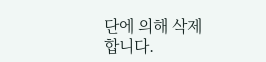단에 의해 삭제 합니다.